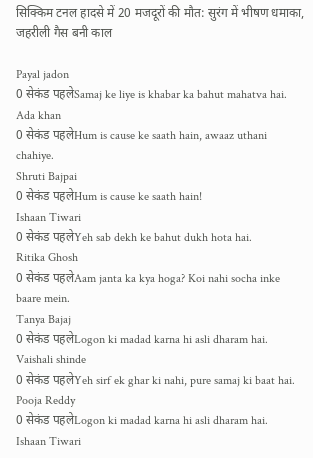सिक्किम टनल हादसे में 20 मजदूरों की मौत: सुरंग में भीषण धमाका, जहरीली गैस बनी काल

Payal jadon
0 सेकंड पहलेSamaj ke liye is khabar ka bahut mahatva hai.
Ada khan
0 सेकंड पहलेHum is cause ke saath hain, awaaz uthani chahiye.
Shruti Bajpai
0 सेकंड पहलेHum is cause ke saath hain!
Ishaan Tiwari
0 सेकंड पहलेYeh sab dekh ke bahut dukh hota hai.
Ritika Ghosh
0 सेकंड पहलेAam janta ka kya hoga? Koi nahi socha inke baare mein.
Tanya Bajaj
0 सेकंड पहलेLogon ki madad karna hi asli dharam hai.
Vaishali shinde
0 सेकंड पहलेYeh sirf ek ghar ki nahi, pure samaj ki baat hai.
Pooja Reddy
0 सेकंड पहलेLogon ki madad karna hi asli dharam hai.
Ishaan Tiwari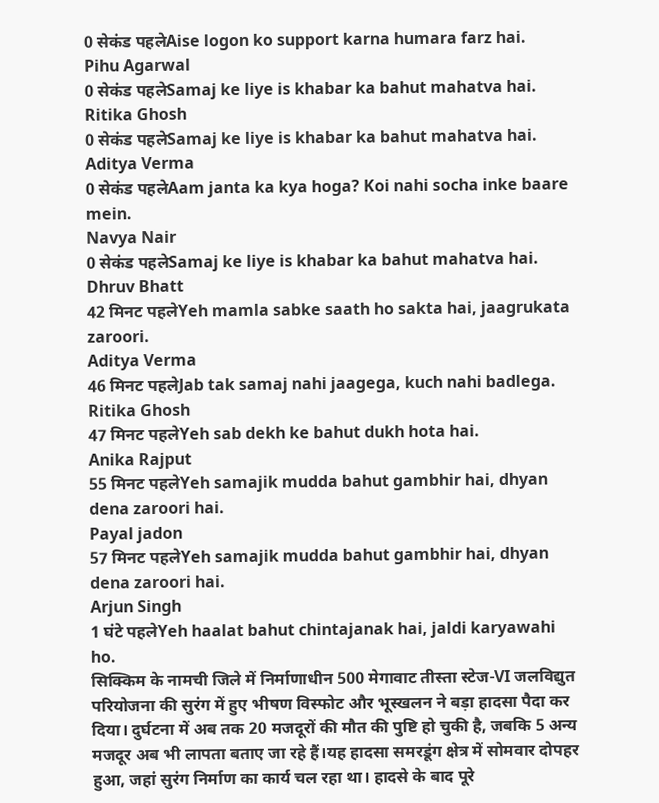0 सेकंड पहलेAise logon ko support karna humara farz hai.
Pihu Agarwal
0 सेकंड पहलेSamaj ke liye is khabar ka bahut mahatva hai.
Ritika Ghosh
0 सेकंड पहलेSamaj ke liye is khabar ka bahut mahatva hai.
Aditya Verma
0 सेकंड पहलेAam janta ka kya hoga? Koi nahi socha inke baare mein.
Navya Nair
0 सेकंड पहलेSamaj ke liye is khabar ka bahut mahatva hai.
Dhruv Bhatt
42 मिनट पहलेYeh mamla sabke saath ho sakta hai, jaagrukata zaroori.
Aditya Verma
46 मिनट पहलेJab tak samaj nahi jaagega, kuch nahi badlega.
Ritika Ghosh
47 मिनट पहलेYeh sab dekh ke bahut dukh hota hai.
Anika Rajput
55 मिनट पहलेYeh samajik mudda bahut gambhir hai, dhyan dena zaroori hai.
Payal jadon
57 मिनट पहलेYeh samajik mudda bahut gambhir hai, dhyan dena zaroori hai.
Arjun Singh
1 घंटे पहलेYeh haalat bahut chintajanak hai, jaldi karyawahi ho.
सिक्किम के नामची जिले में निर्माणाधीन 500 मेगावाट तीस्ता स्टेज-VI जलविद्युत परियोजना की सुरंग में हुए भीषण विस्फोट और भूस्खलन ने बड़ा हादसा पैदा कर दिया। दुर्घटना में अब तक 20 मजदूरों की मौत की पुष्टि हो चुकी है, जबकि 5 अन्य मजदूर अब भी लापता बताए जा रहे हैं।यह हादसा समरडूंग क्षेत्र में सोमवार दोपहर हुआ, जहां सुरंग निर्माण का कार्य चल रहा था। हादसे के बाद पूरे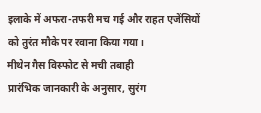इलाके में अफरा-तफरी मच गई और राहत एजेंसियों को तुरंत मौके पर रवाना किया गया।
मीथेन गैस विस्फोट से मची तबाही
प्रारंभिक जानकारी के अनुसार, सुरंग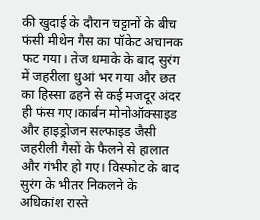की खुदाई के दौरान चट्टानों के बीच फंसी मीथेन गैस का पॉकेट अचानक फट गया। तेज धमाके के बाद सुरंग में जहरीला धुआं भर गया और छत का हिस्सा ढहने से कई मजदूर अंदर ही फंस गए।कार्बन मोनोऑक्साइड और हाइड्रोजन सल्फाइड जैसी जहरीली गैसों के फैलने से हालात और गंभीर हो गए। विस्फोट के बाद सुरंग के भीतर निकलने के अधिकांश रास्ते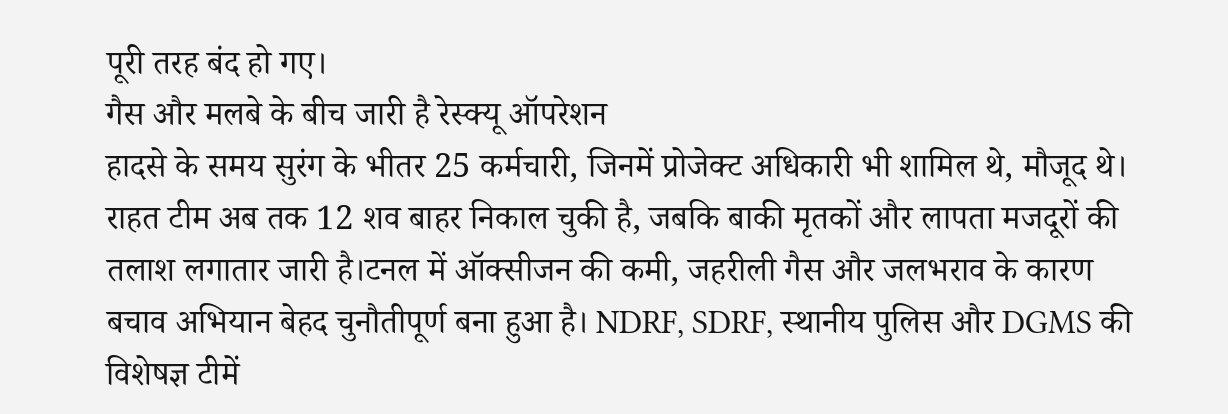पूरी तरह बंद हो गए।
गैस और मलबे के बीच जारी है रेस्क्यू ऑपरेशन
हादसे के समय सुरंग के भीतर 25 कर्मचारी, जिनमें प्रोजेक्ट अधिकारी भी शामिल थे, मौजूद थे। राहत टीम अब तक 12 शव बाहर निकाल चुकी है, जबकि बाकी मृतकों और लापता मजदूरों की तलाश लगातार जारी है।टनल में ऑक्सीजन की कमी, जहरीली गैस और जलभराव के कारण बचाव अभियान बेहद चुनौतीपूर्ण बना हुआ है। NDRF, SDRF, स्थानीय पुलिस और DGMS की विशेषज्ञ टीमें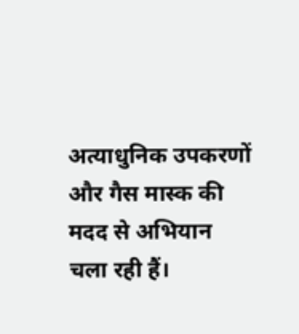अत्याधुनिक उपकरणों और गैस मास्क की मदद से अभियान चला रही हैं।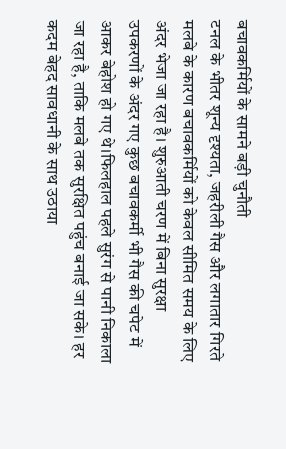बचावकर्मियों के सामने बड़ी चुनौती
टनल के भीतर शून्य दृश्यता, जहरीली गैस और लगातार गिरते मलबे के कारण बचावकर्मियों को केवल सीमित समय के लिए अंदर भेजा जा रहा है। शुरुआती चरण में बिना सुरक्षा उपकरणों के अंदर गए कुछ बचावकर्मी भी गैस की चपेट में आकर बेहोश हो गए थे।फिलहाल पहले सुरंग से पानी निकाला जा रहा है, ताकि मलबे तक सुरक्षित पहुंच बनाई जा सके। हर कदम बेहद सावधानी के साथ उठाया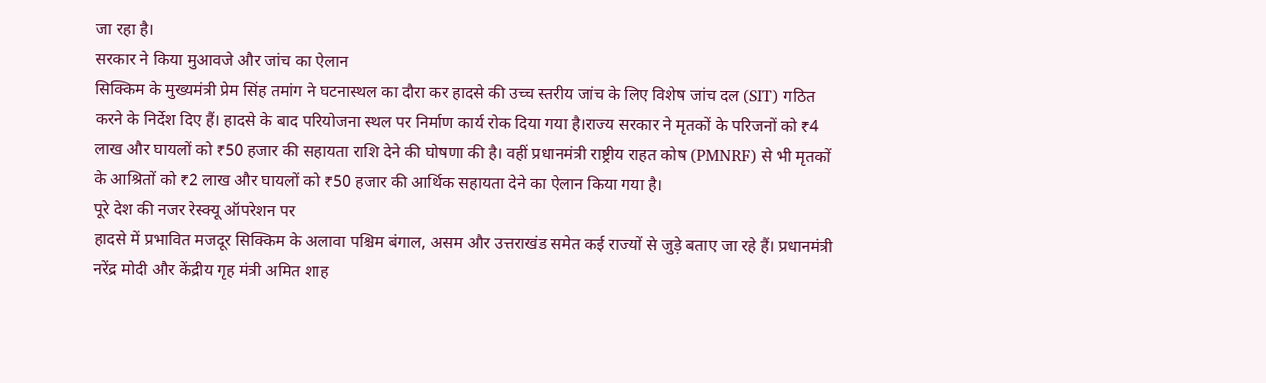जा रहा है।
सरकार ने किया मुआवजे और जांच का ऐलान
सिक्किम के मुख्यमंत्री प्रेम सिंह तमांग ने घटनास्थल का दौरा कर हादसे की उच्च स्तरीय जांच के लिए विशेष जांच दल (SIT) गठित करने के निर्देश दिए हैं। हादसे के बाद परियोजना स्थल पर निर्माण कार्य रोक दिया गया है।राज्य सरकार ने मृतकों के परिजनों को ₹4 लाख और घायलों को ₹50 हजार की सहायता राशि देने की घोषणा की है। वहीं प्रधानमंत्री राष्ट्रीय राहत कोष (PMNRF) से भी मृतकों के आश्रितों को ₹2 लाख और घायलों को ₹50 हजार की आर्थिक सहायता देने का ऐलान किया गया है।
पूरे देश की नजर रेस्क्यू ऑपरेशन पर
हादसे में प्रभावित मजदूर सिक्किम के अलावा पश्चिम बंगाल, असम और उत्तराखंड समेत कई राज्यों से जुड़े बताए जा रहे हैं। प्रधानमंत्री नरेंद्र मोदी और केंद्रीय गृह मंत्री अमित शाह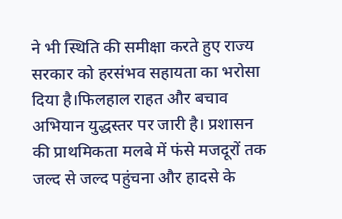ने भी स्थिति की समीक्षा करते हुए राज्य सरकार को हरसंभव सहायता का भरोसा दिया है।फिलहाल राहत और बचाव अभियान युद्धस्तर पर जारी है। प्रशासन की प्राथमिकता मलबे में फंसे मजदूरों तक जल्द से जल्द पहुंचना और हादसे के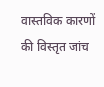वास्तविक कारणों की विस्तृत जांच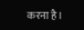करना है।